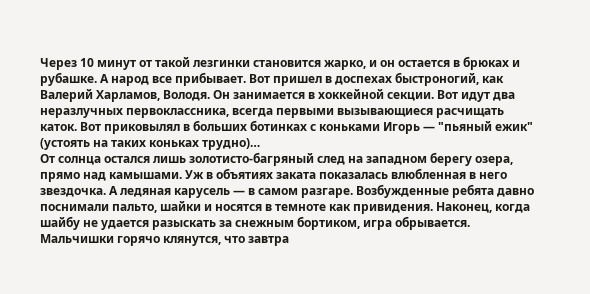Через 10 минут от такой лезгинки становится жарко, и он остается в брюках и рубашке. А народ все прибывает. Вот пришел в доспехах быстроногий, как Валерий Харламов, Володя. Он занимается в хоккейной секции. Вот идут два неразлучных первоклассника, всегда первыми вызывающиеся расчищать каток. Вот приковылял в больших ботинках с коньками Игорь — "пьяный ежик" (устоять на таких коньках трудно)…
От солнца остался лишь золотисто-багряный след на западном берегу озера, прямо над камышами. Уж в объятиях заката показалась влюбленная в него звездочка. А ледяная карусель — в самом разгаре. Возбужденные ребята давно поснимали пальто, шайки и носятся в темноте как привидения. Наконец, когда шайбу не удается разыскать за снежным бортиком, игра обрывается. Мальчишки горячо клянутся, что завтра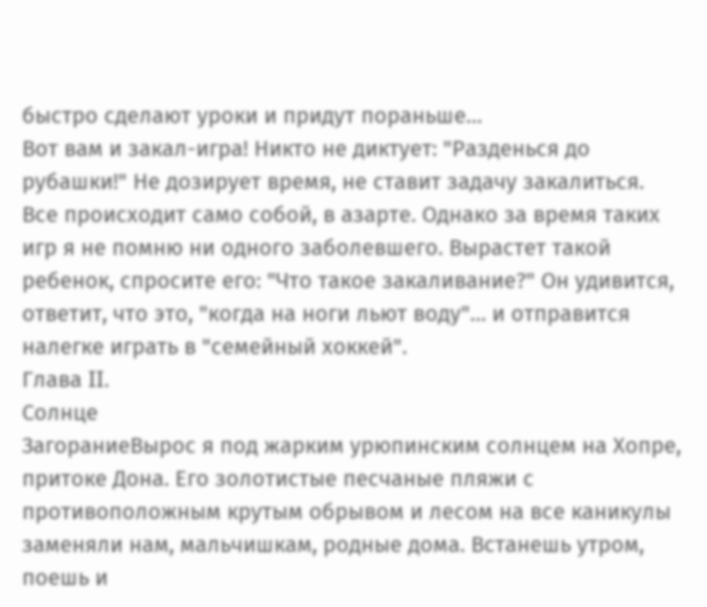быстро сделают уроки и придут пораньше…
Вот вам и закал-игра! Никто не диктует: "Разденься до рубашки!" Не дозирует время, не ставит задачу закалиться. Все происходит само собой, в азарте. Однако за время таких игр я не помню ни одного заболевшего. Вырастет такой ребенок, спросите его: "Что такое закаливание?" Он удивится, ответит, что это, "когда на ноги льют воду"… и отправится налегке играть в "семейный хоккей".
Глава II.
Солнце
ЗагораниеВырос я под жарким урюпинским солнцем на Хопре, притоке Дона. Его золотистые песчаные пляжи с противоположным крутым обрывом и лесом на все каникулы заменяли нам, мальчишкам, родные дома. Встанешь утром, поешь и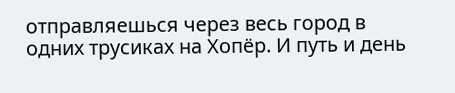отправляешься через весь город в одних трусиках на Хопёр. И путь и день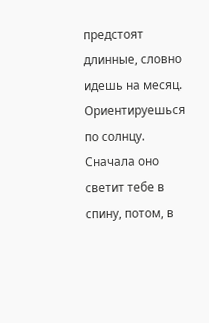предстоят длинные, словно идешь на месяц. Ориентируешься по солнцу. Сначала оно светит тебе в спину, потом, в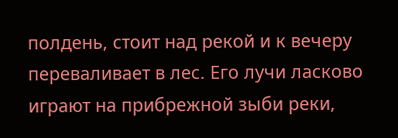полдень, стоит над рекой и к вечеру переваливает в лес. Его лучи ласково играют на прибрежной зыби реки,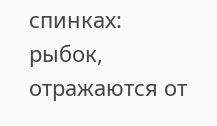спинках: рыбок, отражаются от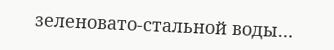зеленовато-стальной воды…